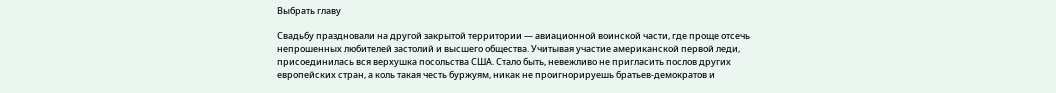Выбрать главу

Свадьбу праздновали на другой закрытой территории — авиационной воинской части, где проще отсечь непрошенных любителей застолий и высшего общества. Учитывая участие американской первой леди, присоединилась вся верхушка посольства США. Стало быть, невежливо не пригласить послов других европейских стран, а коль такая честь буржуям, никак не проигнорируешь братьев-демократов и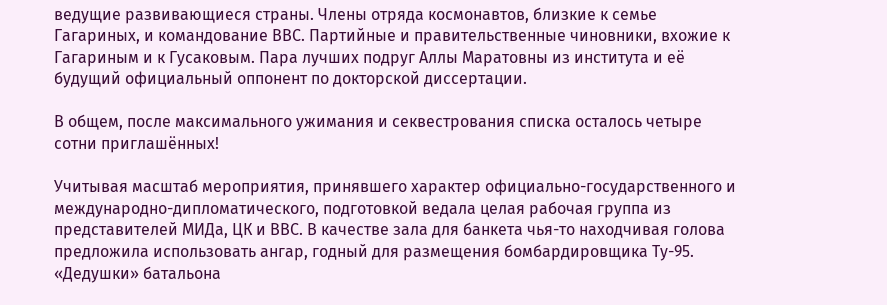ведущие развивающиеся страны. Члены отряда космонавтов, близкие к семье Гагариных, и командование ВВС. Партийные и правительственные чиновники, вхожие к Гагариным и к Гусаковым. Пара лучших подруг Аллы Маратовны из института и её будущий официальный оппонент по докторской диссертации.

В общем, после максимального ужимания и секвестрования списка осталось четыре сотни приглашённых!

Учитывая масштаб мероприятия, принявшего характер официально-государственного и международно-дипломатического, подготовкой ведала целая рабочая группа из представителей МИДа, ЦК и ВВС. В качестве зала для банкета чья-то находчивая голова предложила использовать ангар, годный для размещения бомбардировщика Ту-95. «Дедушки» батальона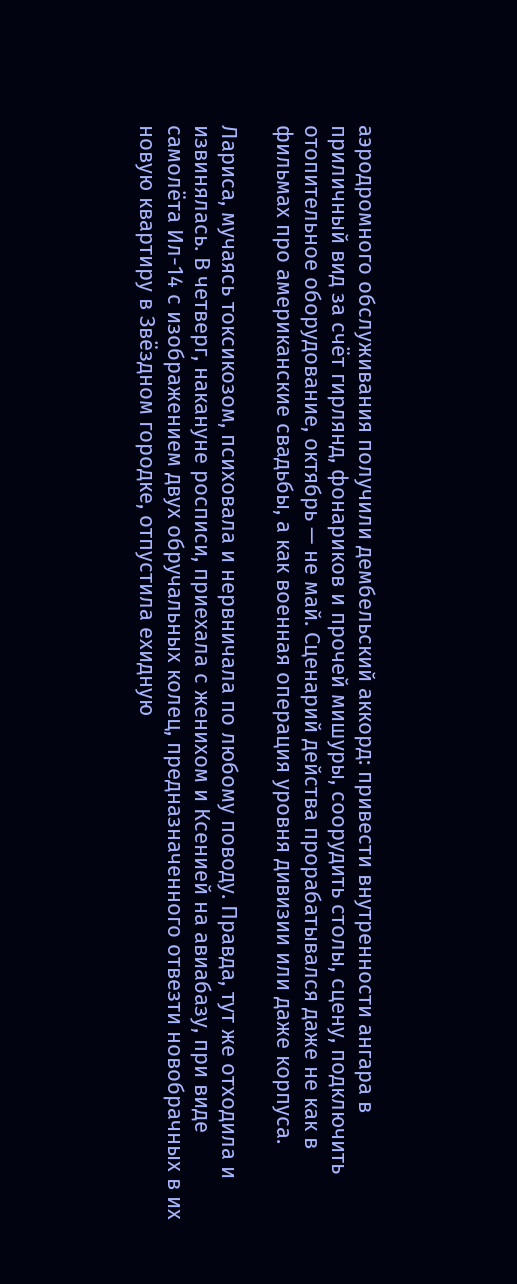аэродромного обслуживания получили дембельский аккорд: привести внутренности ангара в приличный вид за счёт гирлянд, фонариков и прочей мишуры, соорудить столы, сцену, подключить отопительное оборудование, октябрь — не май. Сценарий действа прорабатывался даже не как в фильмах про американские свадьбы, а как военная операция уровня дивизии или даже корпуса.

Лариса, мучаясь токсикозом, психовала и нервничала по любому поводу. Правда, тут же отходила и извинялась. В четверг, накануне росписи, приехала с женихом и Ксенией на авиабазу, при виде самолёта Ил-14 с изображением двух обручальных колец, предназначенного отвезти новобрачных в их новую квартиру в Звёздном городке, отпустила ехидную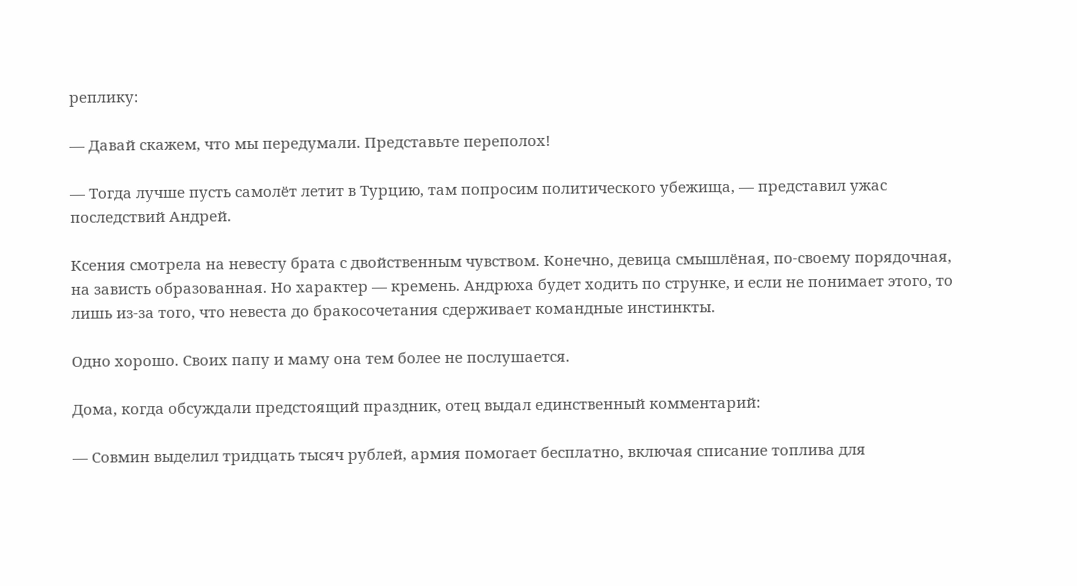реплику:

— Давай скажем, что мы передумали. Представьте переполох!

— Тогда лучше пусть самолёт летит в Турцию, там попросим политического убежища, — представил ужас последствий Андрей.

Ксения смотрела на невесту брата с двойственным чувством. Конечно, девица смышлёная, по-своему порядочная, на зависть образованная. Но характер — кремень. Андрюха будет ходить по струнке, и если не понимает этого, то лишь из-за того, что невеста до бракосочетания сдерживает командные инстинкты.

Одно хорошо. Своих папу и маму она тем более не послушается.

Дома, когда обсуждали предстоящий праздник, отец выдал единственный комментарий:

— Совмин выделил тридцать тысяч рублей, армия помогает бесплатно, включая списание топлива для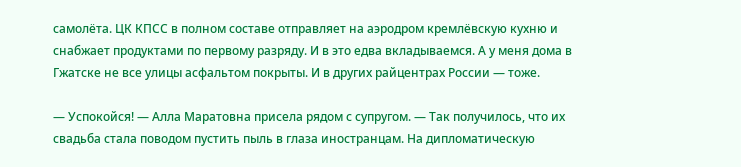самолёта. ЦК КПСС в полном составе отправляет на аэродром кремлёвскую кухню и снабжает продуктами по первому разряду. И в это едва вкладываемся. А у меня дома в Гжатске не все улицы асфальтом покрыты. И в других райцентрах России — тоже.

— Успокойся! — Алла Маратовна присела рядом с супругом. — Так получилось, что их свадьба стала поводом пустить пыль в глаза иностранцам. На дипломатическую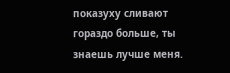показуху сливают гораздо больше, ты знаешь лучше меня.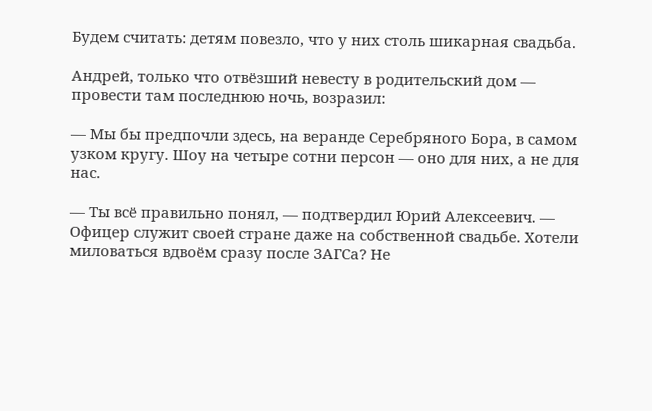Будем считать: детям повезло, что у них столь шикарная свадьба.

Андрей, только что отвёзший невесту в родительский дом — провести там последнюю ночь, возразил:

— Мы бы предпочли здесь, на веранде Серебряного Бора, в самом узком кругу. Шоу на четыре сотни персон — оно для них, а не для нас.

— Ты всё правильно понял, — подтвердил Юрий Алексеевич. — Офицер служит своей стране даже на собственной свадьбе. Хотели миловаться вдвоём сразу после ЗАГСа? Не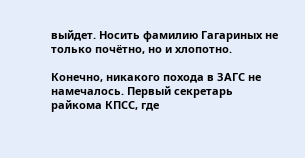выйдет. Носить фамилию Гагариных не только почётно, но и хлопотно.

Конечно, никакого похода в ЗАГС не намечалось. Первый секретарь райкома КПСС, где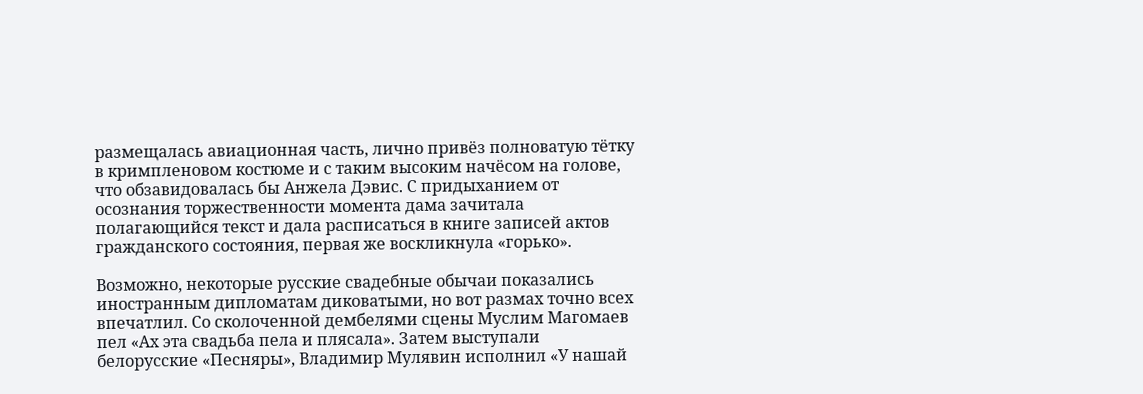размещалась авиационная часть, лично привёз полноватую тётку в кримпленовом костюме и с таким высоким начёсом на голове, что обзавидовалась бы Анжела Дэвис. С придыханием от осознания торжественности момента дама зачитала полагающийся текст и дала расписаться в книге записей актов гражданского состояния, первая же воскликнула «горько».

Возможно, некоторые русские свадебные обычаи показались иностранным дипломатам диковатыми, но вот размах точно всех впечатлил. Со сколоченной дембелями сцены Муслим Магомаев пел «Ах эта свадьба пела и плясала». Затем выступали белорусские «Песняры», Владимир Мулявин исполнил «У нашай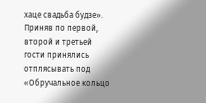хаце свадьба будзе». Приняв по первой, второй и третьей гости принялись отплясывать под «Обручальное кольцо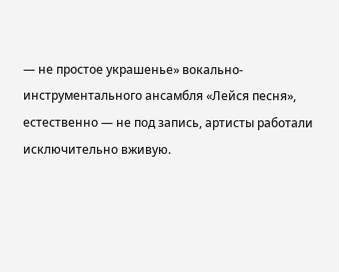— не простое украшенье» вокально-инструментального ансамбля «Лейся песня», естественно — не под запись, артисты работали исключительно вживую.